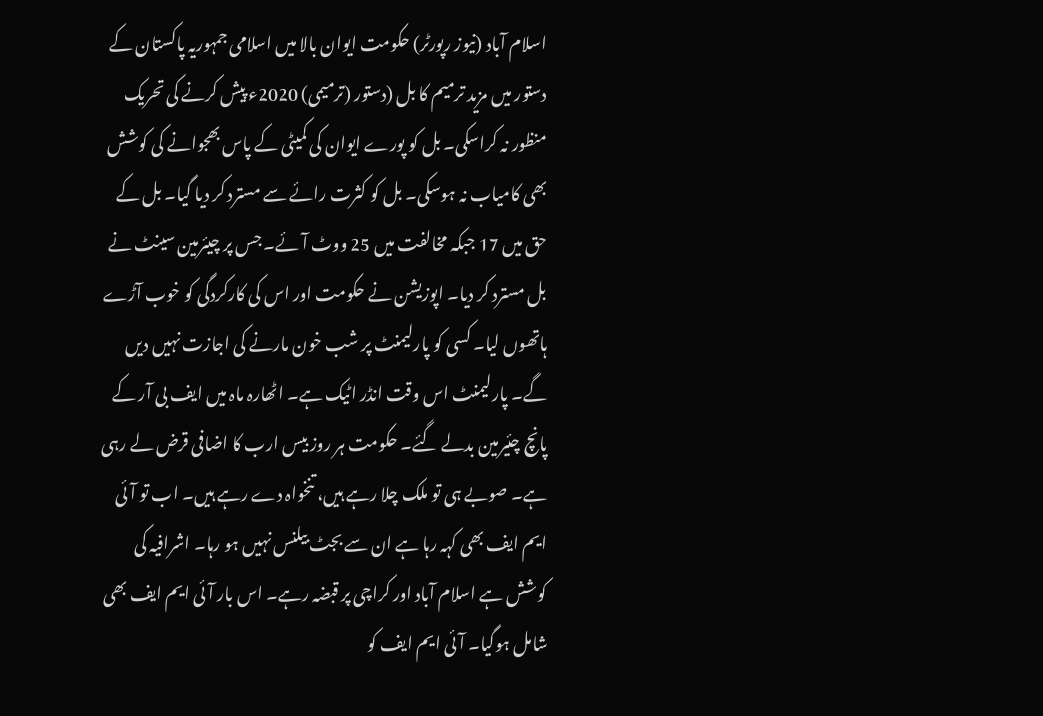اسلام آباد (نیوز رپورٹر) حکومت ایوان بالا میں اسلامی جمہوریہ پاکستان کے دستور میں مزید ترمیم کا بل (دستور (ترمیمی) 2020ء پیش کرنے کی تحریک منظور نہ کراسکی۔ بل کو پورے ایوان کی کمیٹی کے پاس بھجوانے کی کوشش بھی کامیاب نہ ہوسکی۔ بل کو کثرت رائے سے مسترد کر دیا گیا۔ بل کے حق میں 17 جبکہ مخالفت میں 25 ووٹ آئے۔ جس پر چیئرمین سینٹ نے بل مسترد کر دیا۔ اپوزیشن نے حکومت اور اس کی کارکردگی کو خوب آڑے ہاتھوں لیا۔ کسی کو پارلیمنٹ پر شب خون مارنے کی اجازت نہیں دیں گے۔ پارلیمنٹ اس وقت انڈر اٹیک ہے۔ اٹھارہ ماہ میں ایف بی آر کے پانچ چئیرمین بدلے گئے۔ حکومت ہر روز بیس ارب کا اضافی قرض لے رہی ہے۔ صوبے ہی تو ملک چلا رہے ہیں، تنخواہ دے رہے ہیں۔ اب تو آئی ایم ایف بھی کہہ رہا ہے ان سے بجٹ بیلنس نہیں ہو رہا۔ اشرافیہ کی کوشش ہے اسلام آباد اور کراچی پر قبضہ رہے۔ اس بار آئی ایم ایف بھی شامل ہوگیا۔ آئی ایم ایف کو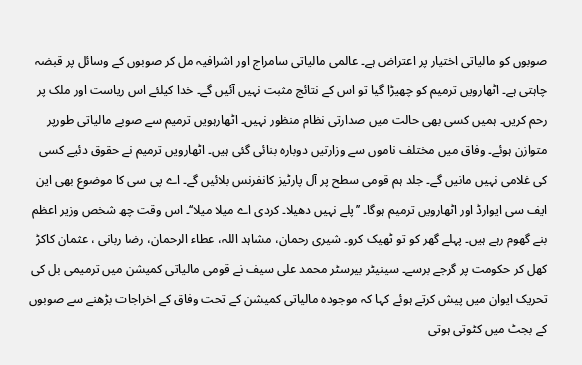صوبوں کو مالیاتی اختیار پر اعتراض ہے۔ عالمی مالیاتی سامراج اور اشرافیہ مل کر صوبوں کے وسائل پر قبضہ چاہتی ہے۔ اٹھارویں ترمیم کو چھیڑا گیا تو اس کے نتائج مثبت نہیں آئیں گے۔ خدا کیلئے اس ریاست اور ملک پر رحم کریں۔ ہمیں کسی بھی حالت میں صدارتی نظام منظور نہیں۔ اٹھارہویں ترمیم سے صوبے مالیاتی طورپر متوازن ہوئے۔ وفاق میں مختلف ناموں سے وزارتیں دوبارہ بنائی گئی ہیں۔ اٹھارویں ترمیم نے حقوق دئیے کسی کی غلامی نہیں مانیں گے۔ جلد ہم قومی سطح پر آل پارٹیز کانفرنس بلائیں گے۔ اے پی سی کا موضوع بھی این ایف سی ایوارڈ اور اٹھارویں ترمیم ہوگا۔ ’’پلے نہیں دھیلا۔ کردی اے میلا میلا‘‘۔ اس وقت چھ شخص وزیر اعظم بنے گھوم رہے ہیں۔ پہلے گھر کو تو ٹھیک کرو۔ شیری رحمان، مشاہد اللہ، عطاء الرحمان، رضا ربانی ، عثمان کاکڑ کھل کر حکومت پر گرجے برسے۔ سینیٹر بیرسٹر محمد علی سیف نے قومی مالیاتی کمیشن میں ترمیمی بل کی تحریک ایوان میں پیش کرتے ہوئے کہا کہ موجودہ مالیاتی کمیشن کے تحت وفاق کے اخراجات بڑھنے سے صوبوں کے بجٹ میں کٹوتی ہوتی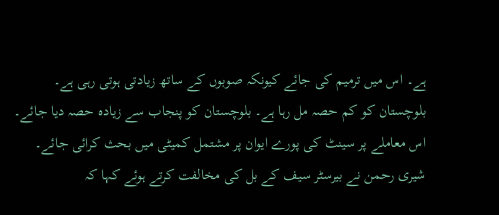ہے۔ اس میں ترمیم کی جائے کیونکہ صوبوں کے ساتھ زیادتی ہوتی رہی ہے۔ بلوچستان کو کم حصہ مل رہا ہے۔ بلوچستان کو پنجاب سے زیادہ حصہ دیا جائے۔ اس معاملے پر سینٹ کی پورے ایوان پر مشتمل کمیٹی میں بحث کرائی جائے۔ شیری رحمن نے بیرسٹر سیف کے بل کی مخالفت کرتے ہوئے کہا کہ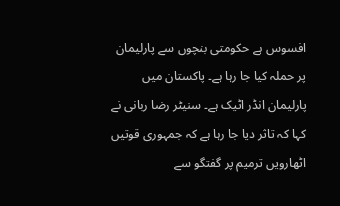افسوس ہے حکومتی بنچوں سے پارلیمان پر حملہ کیا جا رہا ہے۔ پاکستان میں پارلیمان انڈر اٹیک ہے۔ سنیٹر رضا ربانی نے کہا کہ تاثر دیا جا رہا ہے کہ جمہوری قوتیں اٹھارویں ترمیم پر گفتگو سے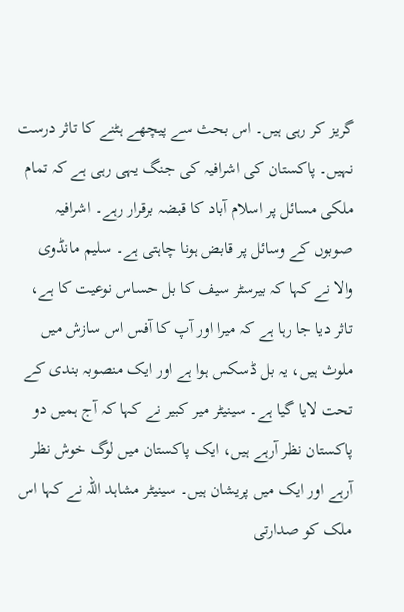گریز کر رہی ہیں۔ اس بحث سے پیچھے ہٹنے کا تاثر درست نہیں۔ پاکستان کی اشرافیہ کی جنگ یہی رہی ہے کہ تمام ملکی مسائل پر اسلام آباد کا قبضہ برقرار رہے۔ اشرافیہ صوبوں کے وسائل پر قابض ہونا چاہتی ہے۔ سلیم مانڈوی والا نے کہا کہ بیرسٹر سیف کا بل حساس نوعیت کا ہے، تاثر دیا جا رہا ہے کہ میرا اور آپ کا آفس اس سازش میں ملوث ہیں، یہ بل ڈسکس ہوا ہے اور ایک منصوبہ بندی کے تحت لایا گیا ہے۔ سینیٹر میر کبیر نے کہا کہ آج ہمیں دو پاکستان نظر آرہے ہیں، ایک پاکستان میں لوگ خوش نظر آرہے اور ایک میں پریشان ہیں۔ سینیٹر مشاہد اللہ نے کہا اس ملک کو صدارتی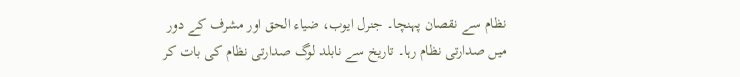نظام سے نقصان پہنچا۔ جنرل ایوب، ضیاء الحق اور مشرف کے دور میں صدارتی نظام رہا۔ تاریخ سے نابلد لوگ صدارتی نظام کی بات کر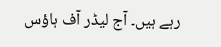رہے ہیں۔ آج لیڈر آف ہاؤس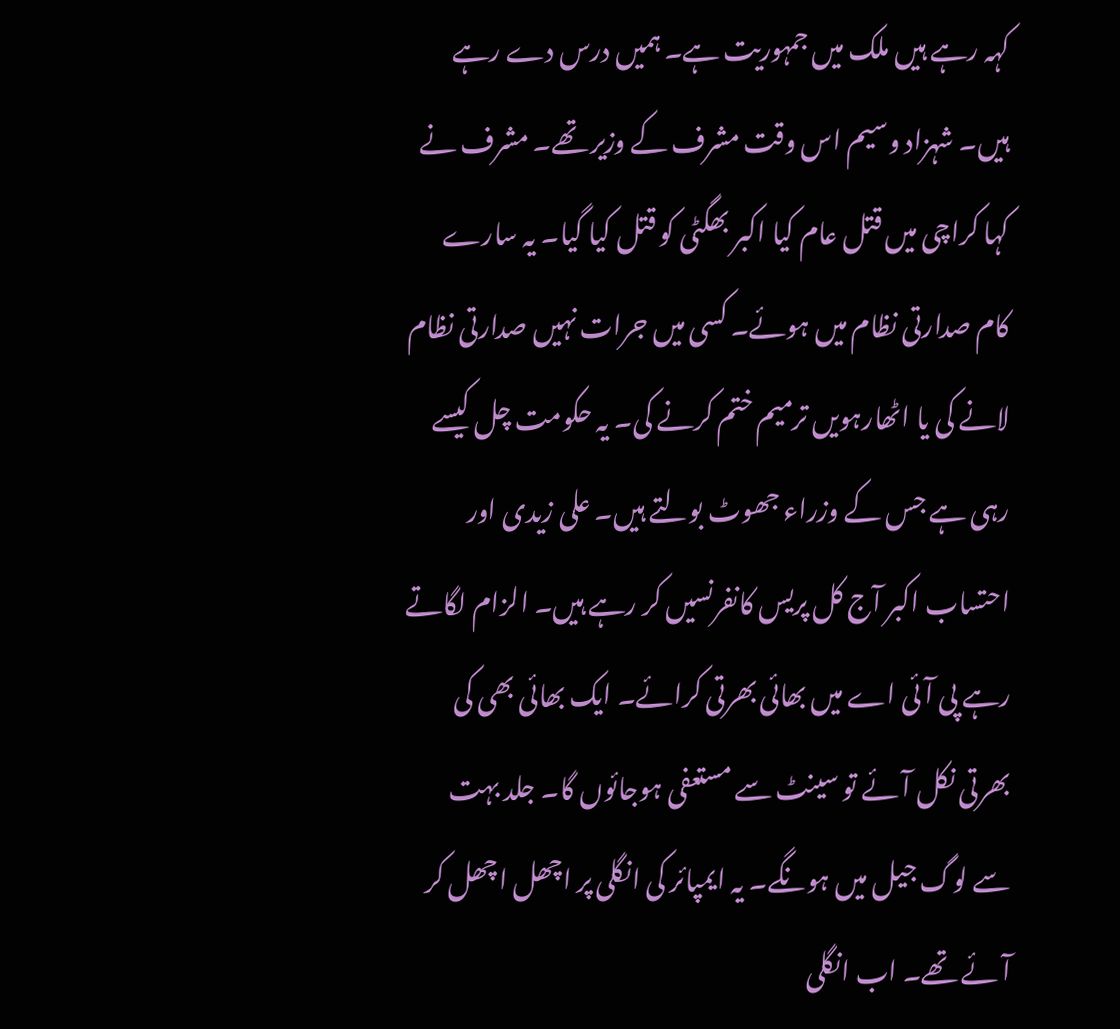کہہ رہے ہیں ملک میں جمہوریت ہے۔ ہمیں درس دے رہے ہیں۔ شہزاد وسیم اس وقت مشرف کے وزیر تھے۔ مشرف نے کہا کراچی میں قتل عام کیا اکبر بھگٹی کو قتل کیا گیا۔ یہ سارے کام صدارتی نظام میں ہوئے۔ کسی میں جرات نہیں صدارتی نظام لانے کی یا اٹھارہویں ترمیم ختم کرنے کی۔ یہ حکومت چل کیسے رہی ہے جس کے وزراء جھوٹ بولتے ہیں۔ علی زیدی اور احتساب اکبر آج کل پریس کانفرنسیں کر رہے ہیں۔ الزام لگاتے رہے پی آئی اے میں بھائی بھرتی کرائے۔ ایک بھائی بھی کی بھرتی نکل آئے تو سینٹ سے مستعفی ہوجائوں گا۔ جلد بہت سے لوگ جیل میں ہونگے۔ یہ ایمپائر کی انگلی پر اچھل اچھل کر آئے تھے۔ اب انگلی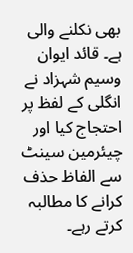بھی نکلنے والی ہے۔ قائد ایوان وسیم شہزاد نے انگلی کے لفظ پر احتجاج کیا اور چیئرمین سینٹ سے الفاظ حذف کرانے کا مطالبہ کرتے رہے۔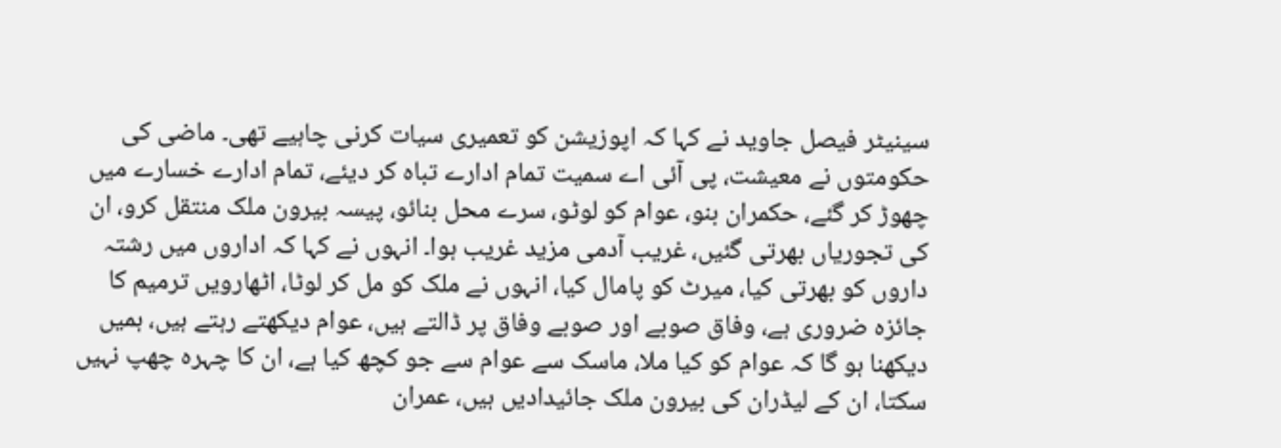سینیٹر فیصل جاوید نے کہا کہ اپوزیشن کو تعمیری سیات کرنی چاہیے تھی۔ ماضی کی حکومتوں نے معیشت، پی آئی اے سمیت تمام ادارے تباہ کر دیئے، تمام ادارے خسارے میں چھوڑ کر گئے، حکمران بنو، عوام کو لوٹو، سرے محل بنائو، پیسہ بیرون ملک منتقل کرو، ان کی تجوریاں بھرتی گئیں، غریب آدمی مزید غریب ہوا۔ انہوں نے کہا کہ اداروں میں رشتہ داروں کو بھرتی کیا، میرٹ کو پامال کیا، انہوں نے ملک کو مل کر لوٹا، اٹھارویں ترمیم کا جائزہ ضروری ہے، وفاق صوبے اور صوبے وفاق پر ڈالتے ہیں، عوام دیکھتے رہتے ہیں، ہمیں دیکھنا ہو گا کہ عوام کو کیا ملا، ماسک سے عوام سے جو کچھ کیا ہے، ان کا چہرہ چھپ نہیں سکتا، ان کے لیڈران کی بیرون ملک جائیدادیں ہیں، عمران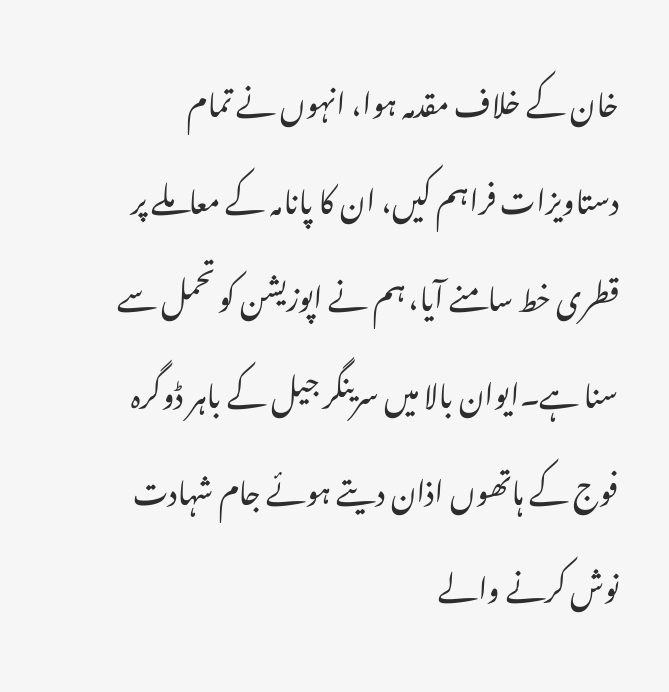خان کے خلاف مقدمہ ہوا، انہوں نے تمام دستاویزات فراہم کیں، ان کا پانامہ کے معاملے پر قطری خط سامنے آیا، ہم نے اپوزیشن کو تحمل سے سنا ہے۔ایوان بالا میں سرینگر جیل کے باہر ڈوگرہ فوج کے ہاتھوں اذان دیتے ہوئے جام شہادت نوش کرنے والے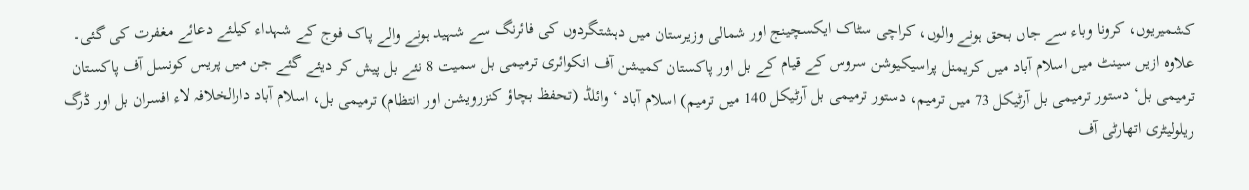کشمیریوں، کرونا وباء سے جاں بحق ہونے والوں، کراچی سٹاک ایکسچینج اور شمالی وزیرستان میں دہشتگردوں کی فائرنگ سے شہید ہونے والے پاک فوج کے شہداء کیلئے دعائے مغفرت کی گئی۔ علاوہ ازیں سینٹ میں اسلام آباد میں کریمنل پراسیکیوشن سروس کے قیام کے بل اور پاکستان کمیشن آف انکوائری ترمیمی بل سمیت 8 نئے بل پیش کر دیئے گئے جن میں پریس کونسل آف پاکستان ترمیمی بل‘ دستور ترمیمی بل آرٹیکل 73 میں ترمیم، دستور ترمیمی بل آرٹیکل 140 میں ترمیم) اسلام آباد ‘ وائلڈ (تحفظ بچاؤ کنزرویشن اور انتظام) ترمیمی بل، اسلام آباد دارالخلافہ لاء افسران بل اور ڈرگ ریلولیٹری اتھارٹی آف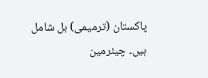پاکستان (ترمیمی) بل شامل ہیں۔ چیئرمین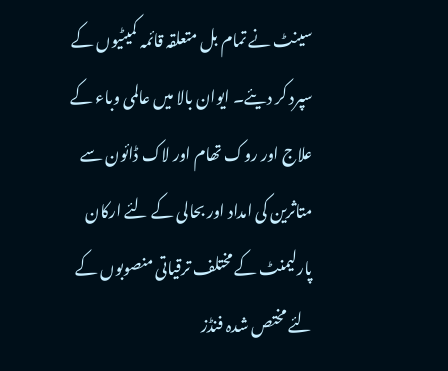سینٹ نے تمام بل متعلقہ قائمہ کمیٹیوں کے سپرد کر دیئے۔ ایوان بالا میں عالمی وباء کے علاج اور روک تھام اور لاک ڈائون سے متاثرین کی امداد اور بحالی کے لئے ارکان پارلیمنٹ کے مختلف ترقیاتی منصوبوں کے لئے مختص شدہ فنڈز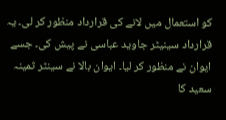کو استعمال میں لانے کی قرارداد منظور کر لی۔ یہ قرارداد سینیٹر جاوید عباسی نے پیش کی۔ جسے ایوان نے منظور کر لیا۔ ایوان بالا نے سینٹر ثمینہ سعید کا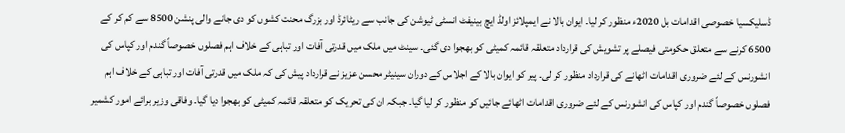ڈسلیکسیا خصوصی اقدامات بل 2020ء منظور کر لیا۔ ایوان بالا نے ایمپلائز اولڈ ایچ بینیفٹ انسٹی ٹیوشن کی جانب سے ریٹائرڈ اور بزرگ محنت کشوں کو دی جانے والی پنشن 8500 سے کم کر کے 6500 کرنے سے متعلق حکومتی فیصلے پر تشویش کی قرارداد متعلقہ قائمہ کمیٹی کو بھجوا دی گئی۔ سینٹ میں ملک میں قدرتی آفات اور تباہی کے خلاف اہم فصلوں خصوصاً گندم اور کپاس کی انشورنس کے لئے ضروری اقدامات اٹھانے کی قرارداد منظور کر لی۔ پیر کو ایوان بالا کے اجلاس کے دوران سینیٹر محسن عزیز نے قرارداد پیش کی کہ ملک میں قدرتی آفات اور تباہی کے خلاف اہم فصلوں خصوصاً گندم اور کپاس کی انشورنس کے لئے ضروری اقدامات اٹھائے جائیں کو منظور کر لیا گیا۔ جبکہ ان کی تحریک کو متعلقہ قائمہ کمیٹی کو بھجوا دیا گیا۔ وفاقی وزیر برائے امور کشمیر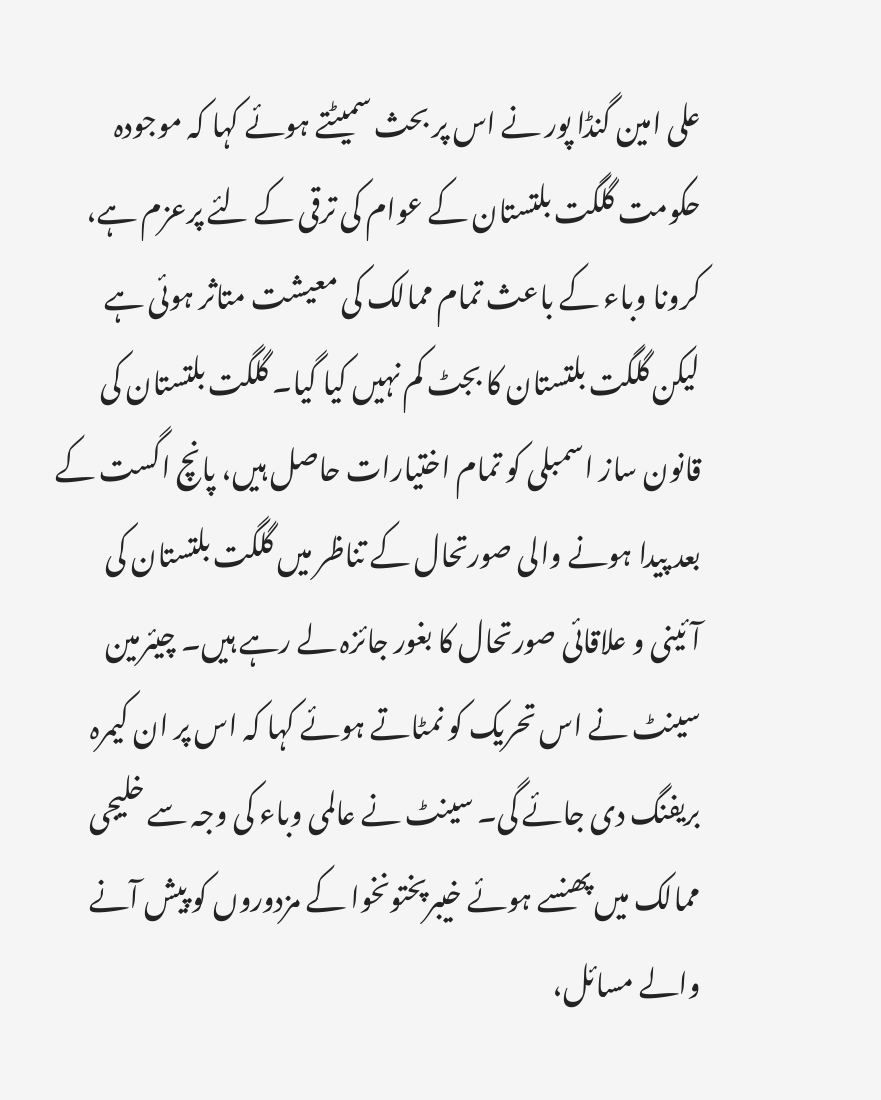علی امین گنڈا پور نے اس پر بحث سمیٹتے ہوئے کہا کہ موجودہ حکومت گلگت بلتستان کے عوام کی ترقی کے لئے پرعزم ہے، کرونا وباء کے باعث تمام ممالک کی معیشت متاثر ہوئی ہے لیکن گلگت بلتستان کا بجٹ کم نہیں کیا گیا۔ گلگت بلتستان کی قانون ساز اسمبلی کو تمام اختیارات حاصل ہیں، پانچ اگست کے بعد پیدا ہونے والی صورتحال کے تناظر میں گلگت بلتستان کی آئینی و علاقائی صورتحال کا بغور جائزہ لے رہے ہیں۔ چیئرمین سینٹ نے اس تحریک کو نمٹاتے ہوئے کہا کہ اس پر ان کیمرہ بریفنگ دی جائے گی۔ سینٹ نے عالمی وباء کی وجہ سے خلیجی ممالک میں پھنسے ہوئے خیبرپختونخوا کے مزدوروں کو پیش آنے والے مسائل،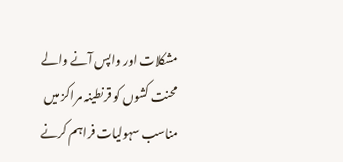مشکلات اور واپس آنے والے محنت کشوں کو قرنطینہ مراکز میں مناسب سہولیات فراہم کرنے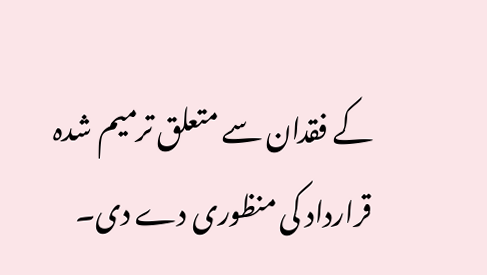کے فقدان سے متعلق ترمیم شدہ قرارداد کی منظوری دے دی۔